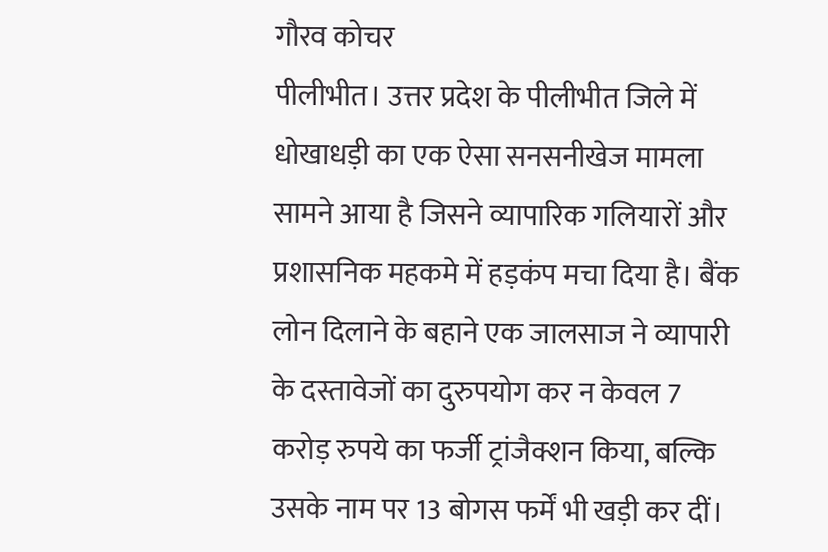गौरव कोचर
पीलीभीत। उत्तर प्रदेश के पीलीभीत जिले में धोखाधड़ी का एक ऐसा सनसनीखेज मामला सामने आया है जिसने व्यापारिक गलियारों और प्रशासनिक महकमे में हड़कंप मचा दिया है। बैंक लोन दिलाने के बहाने एक जालसाज ने व्यापारी के दस्तावेजों का दुरुपयोग कर न केवल 7 करोड़ रुपये का फर्जी ट्रांजैक्शन किया, बल्कि उसके नाम पर 13 बोगस फर्में भी खड़ी कर दीं।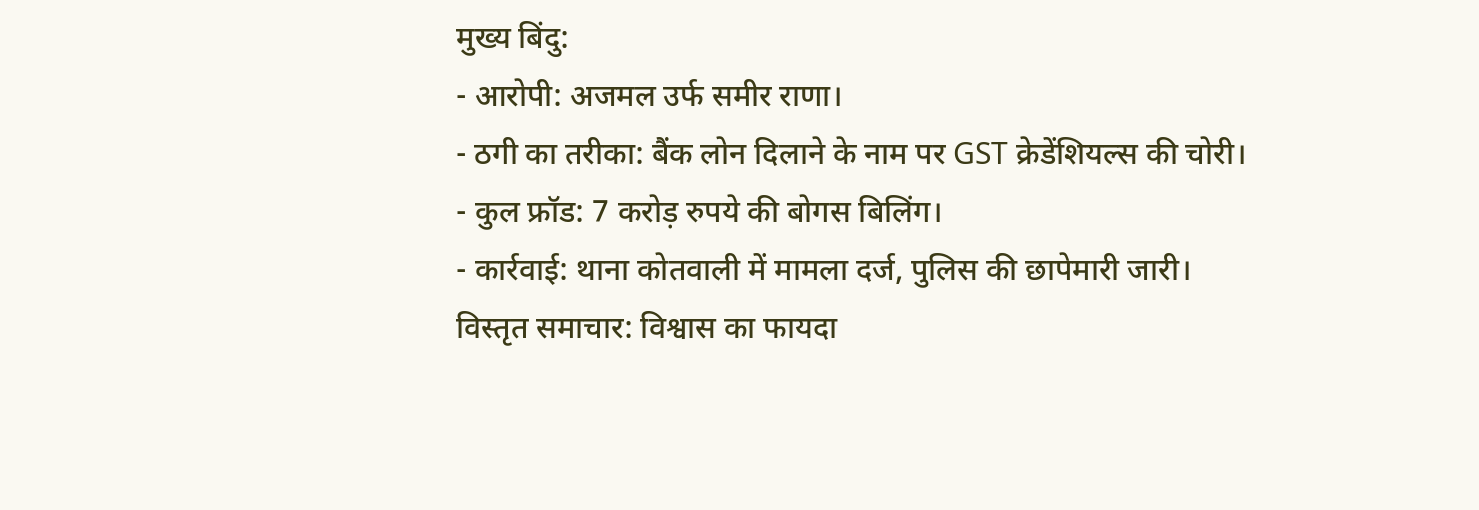मुख्य बिंदु:
- आरोपी: अजमल उर्फ समीर राणा।
- ठगी का तरीका: बैंक लोन दिलाने के नाम पर GST क्रेडेंशियल्स की चोरी।
- कुल फ्रॉड: 7 करोड़ रुपये की बोगस बिलिंग।
- कार्रवाई: थाना कोतवाली में मामला दर्ज, पुलिस की छापेमारी जारी।
विस्तृत समाचार: विश्वास का फायदा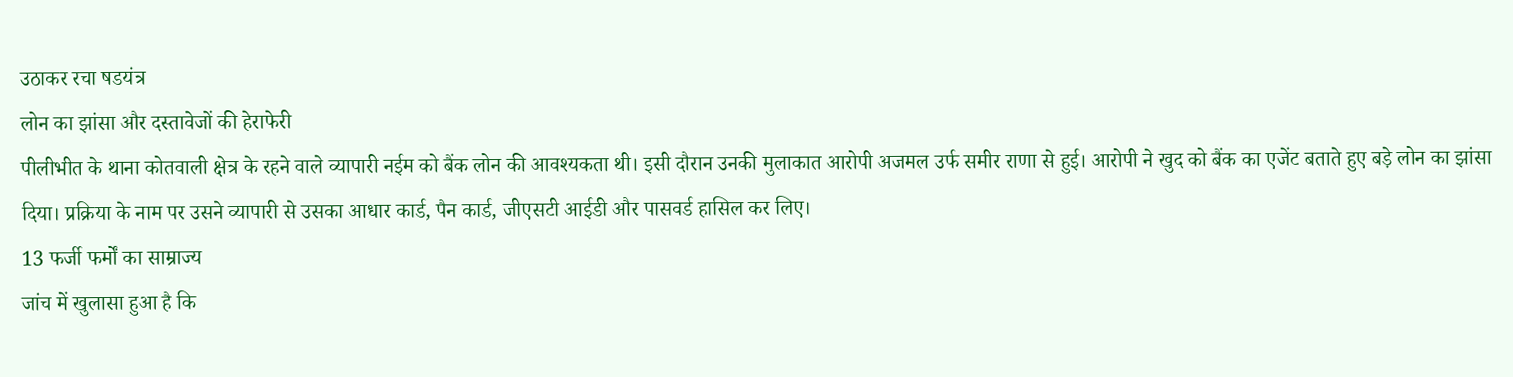उठाकर रचा षडयंत्र
लोन का झांसा और दस्तावेजों की हेराफेरी
पीलीभीत के थाना कोतवाली क्षेत्र के रहने वाले व्यापारी नईम को बैंक लोन की आवश्यकता थी। इसी दौरान उनकी मुलाकात आरोपी अजमल उर्फ समीर राणा से हुई। आरोपी ने खुद को बैंक का एजेंट बताते हुए बड़े लोन का झांसा दिया। प्रक्रिया के नाम पर उसने व्यापारी से उसका आधार कार्ड, पैन कार्ड, जीएसटी आईडी और पासवर्ड हासिल कर लिए।
13 फर्जी फर्मों का साम्राज्य
जांच में खुलासा हुआ है कि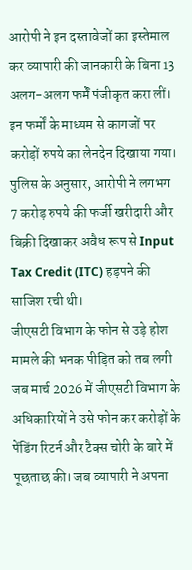आरोपी ने इन दस्तावेजों का इस्तेमाल कर व्यापारी की जानकारी के बिना 13 अलग-अलग फर्में पंजीकृत करा लीं। इन फर्मों के माध्यम से कागजों पर करोड़ों रुपये का लेनदेन दिखाया गया। पुलिस के अनुसार, आरोपी ने लगभग 7 करोड़ रुपये की फर्जी खरीदारी और बिक्री दिखाकर अवैध रूप से Input Tax Credit (ITC) हड़पने की साजिश रची थी।
जीएसटी विभाग के फोन से उड़े होश
मामले की भनक पीड़ित को तब लगी जब मार्च 2026 में जीएसटी विभाग के अधिकारियों ने उसे फोन कर करोड़ों के पेंडिंग रिटर्न और टैक्स चोरी के बारे में पूछताछ की। जब व्यापारी ने अपना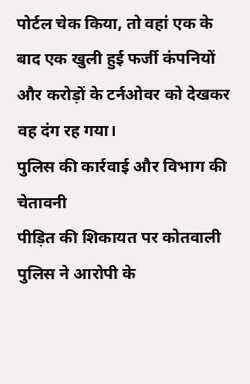पोर्टल चेक किया, तो वहां एक के बाद एक खुली हुई फर्जी कंपनियों और करोड़ों के टर्नओवर को देखकर वह दंग रह गया।
पुलिस की कार्रवाई और विभाग की चेतावनी
पीड़ित की शिकायत पर कोतवाली पुलिस ने आरोपी के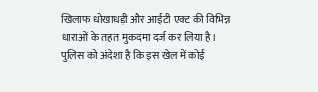खिलाफ धोखाधड़ी और आईटी एक्ट की विभिन्न धाराओं के तहत मुकदमा दर्ज कर लिया है। पुलिस को अंदेशा है कि इस खेल में कोई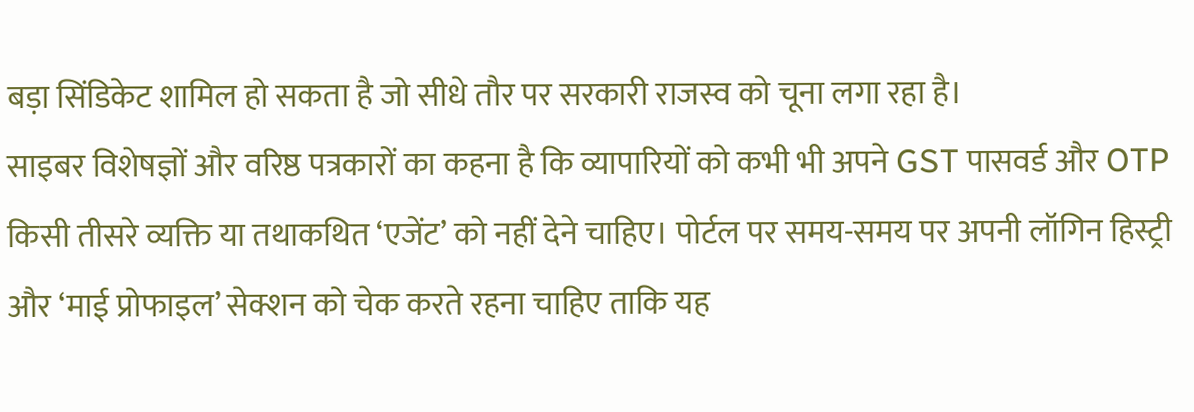बड़ा सिंडिकेट शामिल हो सकता है जो सीधे तौर पर सरकारी राजस्व को चूना लगा रहा है।
साइबर विशेषज्ञों और वरिष्ठ पत्रकारों का कहना है कि व्यापारियों को कभी भी अपने GST पासवर्ड और OTP किसी तीसरे व्यक्ति या तथाकथित ‘एजेंट’ को नहीं देने चाहिए। पोर्टल पर समय-समय पर अपनी लॉगिन हिस्ट्री और ‘माई प्रोफाइल’ सेक्शन को चेक करते रहना चाहिए ताकि यह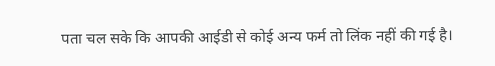पता चल सके कि आपकी आईडी से कोई अन्य फर्म तो लिंक नहीं की गई है।